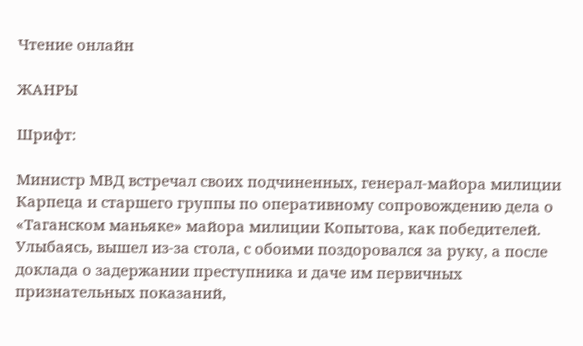Чтение онлайн

ЖАНРЫ

Шрифт:

Министр МВД встречал своих подчиненных, генерал-майора милиции Карпеца и старшего группы по оперативному сопровождению дела о «Таганском маньяке» майора милиции Копытова, как победителей. Улыбаясь, вышел из-за стола, с обоими поздоровался за руку, а после доклада о задержании преступника и даче им первичных признательных показаний,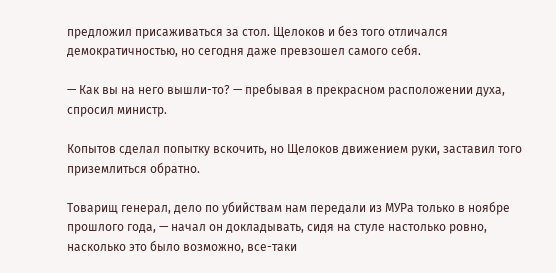предложил присаживаться за стол. Щелоков и без того отличался демократичностью, но сегодня даже превзошел самого себя.

— Как вы на него вышли-то? — пребывая в прекрасном расположении духа, спросил министр.

Копытов сделал попытку вскочить, но Щелоков движением руки, заставил того приземлиться обратно.

Товарищ генерал, дело по убийствам нам передали из МУРа только в ноябре прошлого года, — начал он докладывать, сидя на стуле настолько ровно, насколько это было возможно, все-таки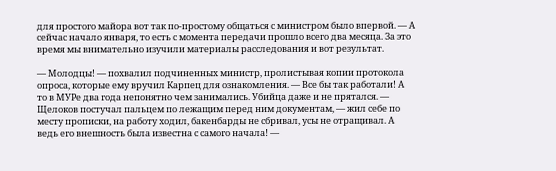для простого майора вот так по-простому общаться с министром было впервой. — А сейчас начало января, то есть с момента передачи прошло всего два месяца. За это время мы внимательно изучили материалы расследования и вот результат.

— Молодцы! — похвалил подчиненных министр, пролистывая копии протокола опроса, которые ему вручил Карпец для ознакомления. — Все бы так работали! А то в МУРе два года непонятно чем занимались. Убийца даже и не прятался. — Щелоков постучал пальцем по лежащим перед ним документам, — жил себе по месту прописки, на работу ходил, бакенбарды не сбривал, усы не отращивал. А ведь его внешность была известна с самого начала! —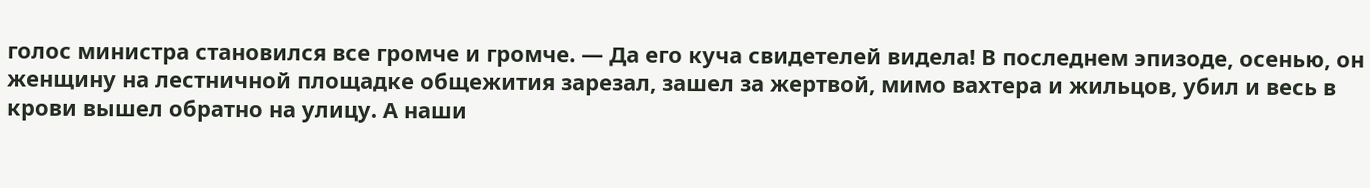голос министра становился все громче и громче. — Да его куча свидетелей видела! В последнем эпизоде, осенью, он женщину на лестничной площадке общежития зарезал, зашел за жертвой, мимо вахтера и жильцов, убил и весь в крови вышел обратно на улицу. А наши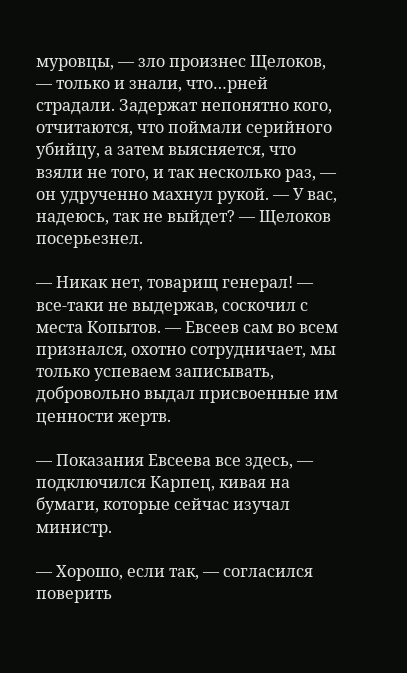муровцы, — зло произнес Щелоков, — только и знали, что…рней страдали. Задержат непонятно кого, отчитаются, что поймали серийного убийцу, а затем выясняется, что взяли не того, и так несколько раз, — он удрученно махнул рукой. — У вас, надеюсь, так не выйдет? — Щелоков посерьезнел.

— Никак нет, товарищ генерал! — все-таки не выдержав, соскочил с места Копытов. — Евсеев сам во всем признался, охотно сотрудничает, мы только успеваем записывать, добровольно выдал присвоенные им ценности жертв.

— Показания Евсеева все здесь, — подключился Карпец, кивая на бумаги, которые сейчас изучал министр.

— Хорошо, если так, — согласился поверить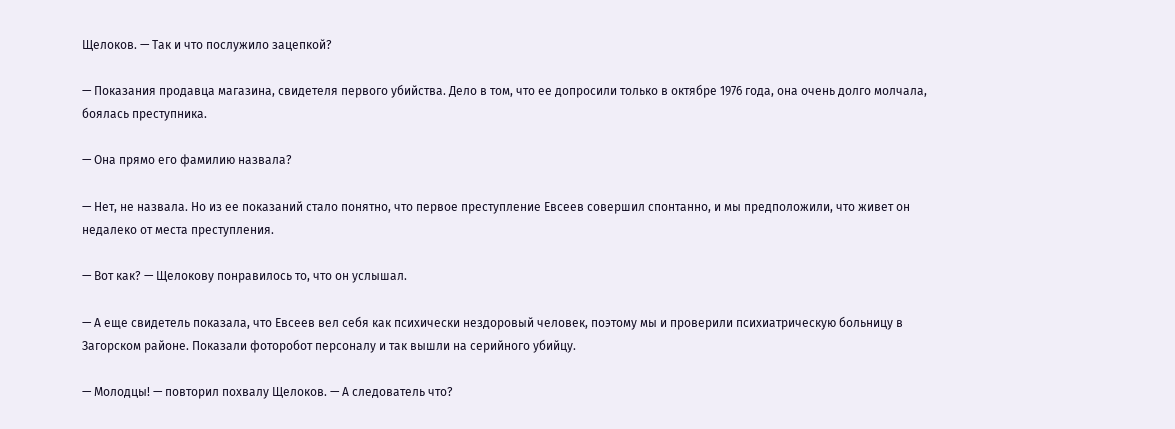Щелоков. — Так и что послужило зацепкой?

— Показания продавца магазина, свидетеля первого убийства. Дело в том, что ее допросили только в октябре 1976 года, она очень долго молчала, боялась преступника.

— Она прямо его фамилию назвала?

— Нет, не назвала. Но из ее показаний стало понятно, что первое преступление Евсеев совершил спонтанно, и мы предположили, что живет он недалеко от места преступления.

— Вот как? — Щелокову понравилось то, что он услышал.

— А еще свидетель показала, что Евсеев вел себя как психически нездоровый человек, поэтому мы и проверили психиатрическую больницу в Загорском районе. Показали фоторобот персоналу и так вышли на серийного убийцу.

— Молодцы! — повторил похвалу Щелоков. — А следователь что?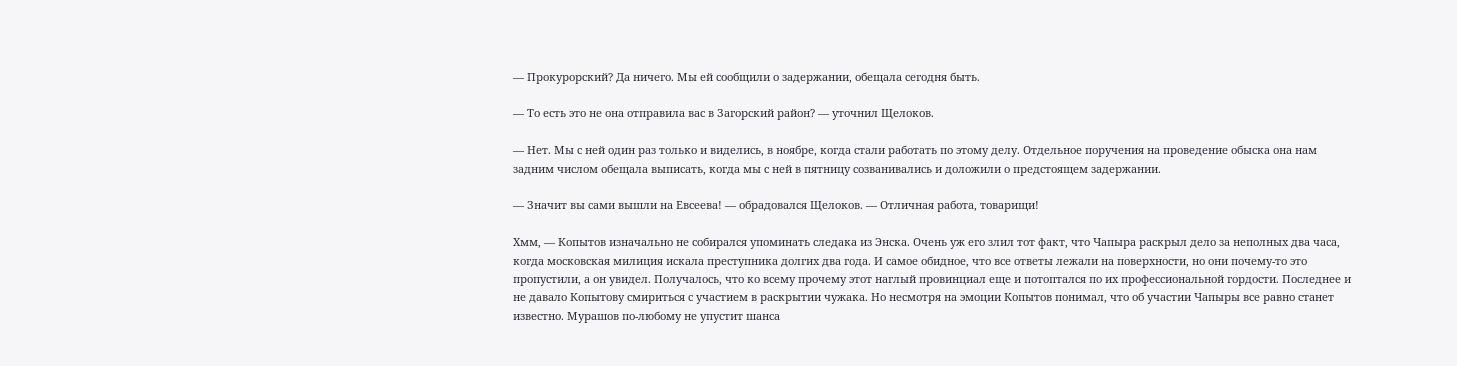— Прокурорский? Да ничего. Мы ей сообщили о задержании, обещала сегодня быть.

— То есть это не она отправила вас в Загорский район? — уточнил Щелоков.

— Нет. Мы с ней один раз только и виделись, в ноябре, когда стали работать по этому делу. Отдельное поручения на проведение обыска она нам задним числом обещала выписать, когда мы с ней в пятницу созванивались и доложили о предстоящем задержании.

— Значит вы сами вышли на Евсеева! — обрадовался Щелоков. — Отличная работа, товарищи!

Хмм, — Копытов изначально не собирался упоминать следака из Энска. Очень уж его злил тот факт, что Чапыра раскрыл дело за неполных два часа, когда московская милиция искала преступника долгих два года. И самое обидное, что все ответы лежали на поверхности, но они почему-то это пропустили, а он увидел. Получалось, что ко всему прочему этот наглый провинциал еще и потоптался по их профессиональной гордости. Последнее и не давало Копытову смириться с участием в раскрытии чужака. Но несмотря на эмоции Копытов понимал, что об участии Чапыры все равно станет известно. Мурашов по-любому не упустит шанса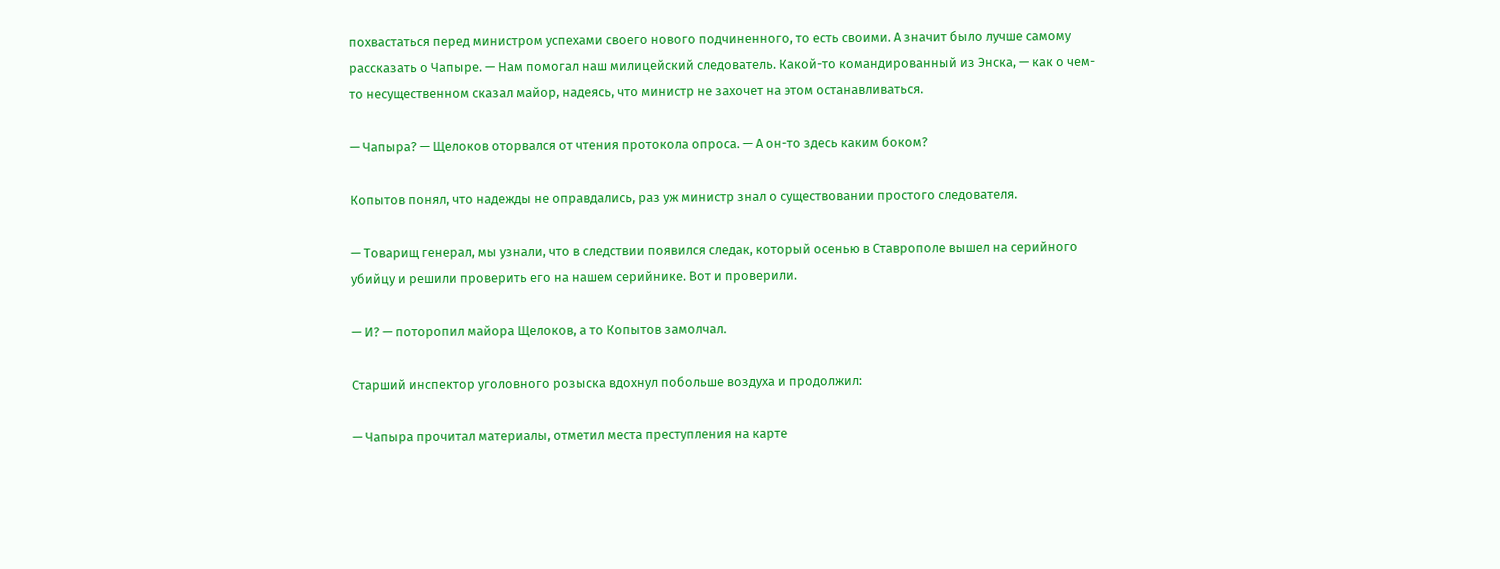похвастаться перед министром успехами своего нового подчиненного, то есть своими. А значит было лучше самому рассказать о Чапыре. — Нам помогал наш милицейский следователь. Какой-то командированный из Энска, — как о чем-то несущественном сказал майор, надеясь, что министр не захочет на этом останавливаться.

— Чапыра? — Щелоков оторвался от чтения протокола опроса. — А он-то здесь каким боком?

Копытов понял, что надежды не оправдались, раз уж министр знал о существовании простого следователя.

— Товарищ генерал, мы узнали, что в следствии появился следак, который осенью в Ставрополе вышел на серийного убийцу и решили проверить его на нашем серийнике. Вот и проверили.

— И? — поторопил майора Щелоков, а то Копытов замолчал.

Старший инспектор уголовного розыска вдохнул побольше воздуха и продолжил:

— Чапыра прочитал материалы, отметил места преступления на карте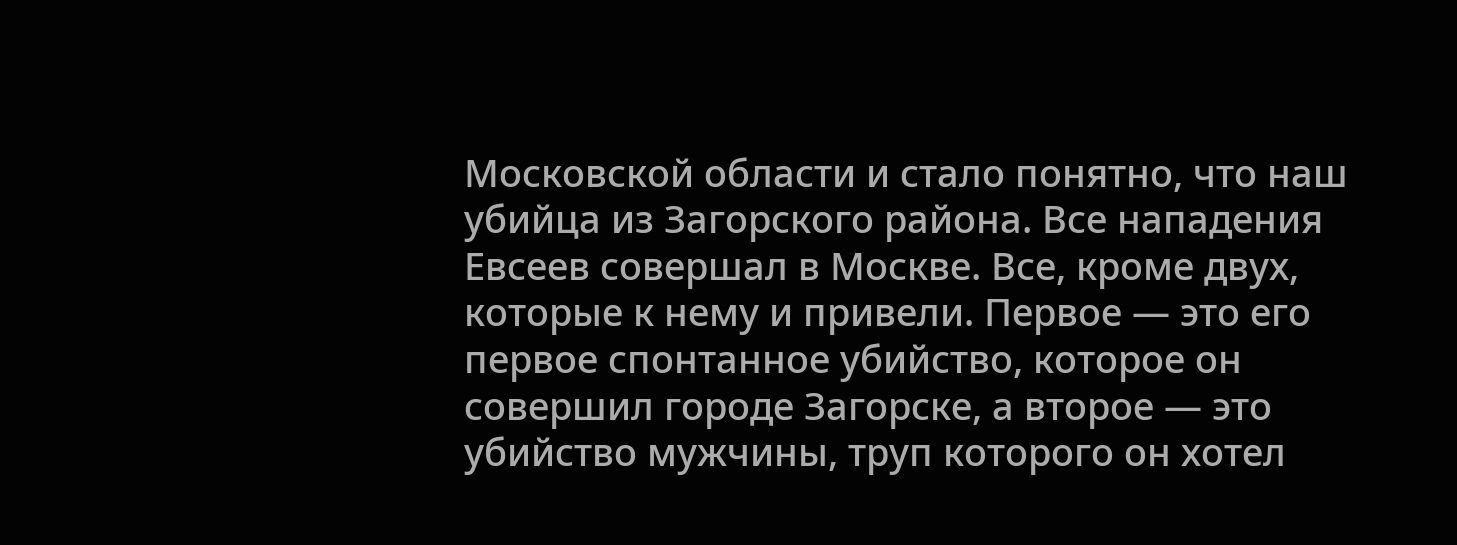Московской области и стало понятно, что наш убийца из Загорского района. Все нападения Евсеев совершал в Москве. Все, кроме двух, которые к нему и привели. Первое — это его первое спонтанное убийство, которое он совершил городе Загорске, а второе — это убийство мужчины, труп которого он хотел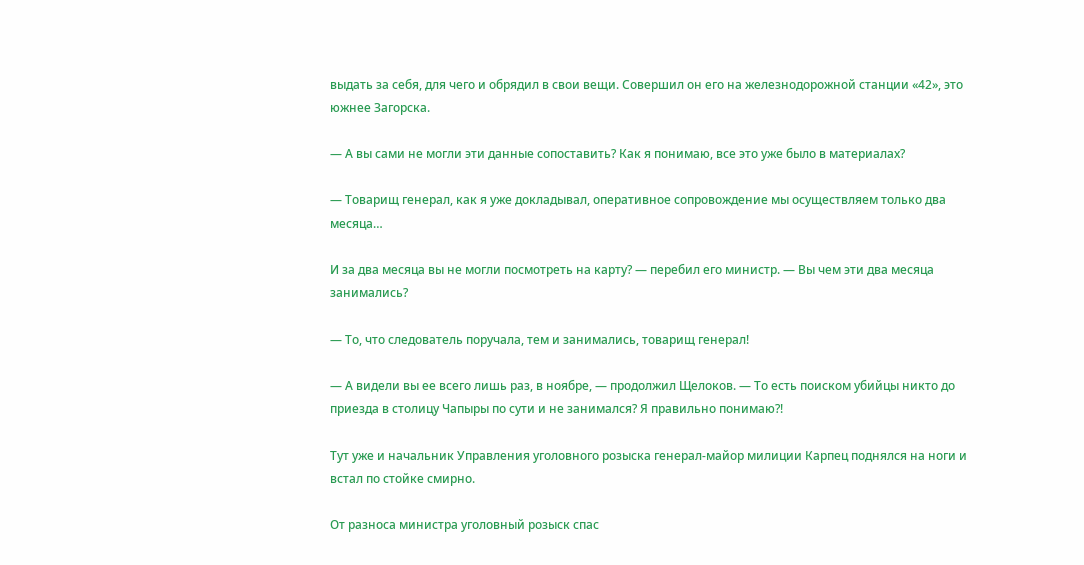выдать за себя, для чего и обрядил в свои вещи. Совершил он его на железнодорожной станции «42», это южнее Загорска.

— А вы сами не могли эти данные сопоставить? Как я понимаю, все это уже было в материалах?

— Товарищ генерал, как я уже докладывал, оперативное сопровождение мы осуществляем только два месяца…

И за два месяца вы не могли посмотреть на карту? — перебил его министр. — Вы чем эти два месяца занимались?

— То, что следователь поручала, тем и занимались, товарищ генерал!

— А видели вы ее всего лишь раз, в ноябре, — продолжил Щелоков. — То есть поиском убийцы никто до приезда в столицу Чапыры по сути и не занимался? Я правильно понимаю?!

Тут уже и начальник Управления уголовного розыска генерал-майор милиции Карпец поднялся на ноги и встал по стойке смирно.

От разноса министра уголовный розыск спас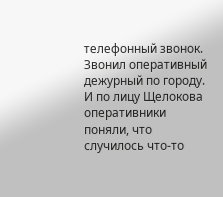телефонный звонок. Звонил оперативный дежурный по городу. И по лицу Щелокова оперативники поняли, что случилось что-то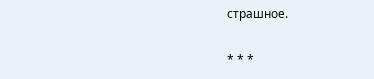страшное.

* * *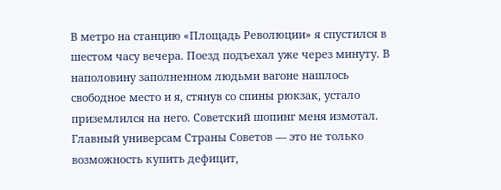В метро на станцию «Площадь Революции» я спустился в шестом часу вечера. Поезд подъехал уже через минуту. В наполовину заполненном людьми вагоне нашлось свободное место и я, стянув со спины рюкзак, устало приземлился на него. Советский шопинг меня измотал. Главный универсам Страны Советов — это не только возможность купить дефицит,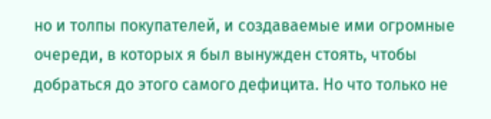но и толпы покупателей, и создаваемые ими огромные очереди, в которых я был вынужден стоять, чтобы добраться до этого самого дефицита. Но что только не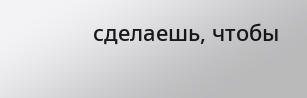сделаешь, чтобы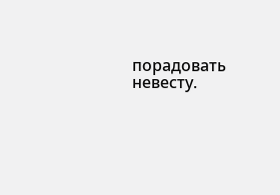порадовать невесту.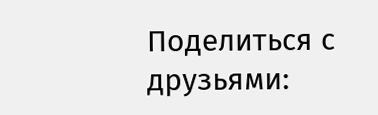Поделиться с друзьями: